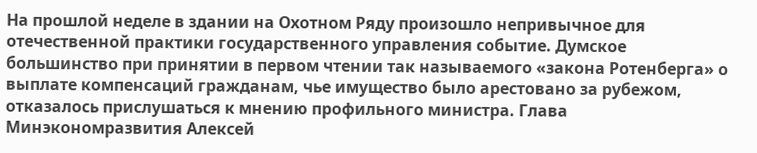На прошлой неделе в здании на Охотном Ряду произошло непривычное для отечественной практики государственного управления событие. Думское большинство при принятии в первом чтении так называемого «закона Ротенберга» о выплате компенсаций гражданам, чье имущество было арестовано за рубежом, отказалось прислушаться к мнению профильного министра. Глава Минэкономразвития Алексей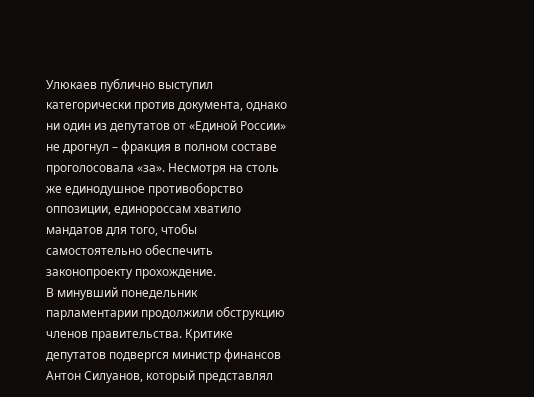Улюкаев публично выступил категорически против документа, однако ни один из депутатов от «Единой России» не дрогнул – фракция в полном составе проголосовала «за». Несмотря на столь же единодушное противоборство оппозиции, единороссам хватило мандатов для того, чтобы самостоятельно обеспечить законопроекту прохождение.
В минувший понедельник парламентарии продолжили обструкцию членов правительства. Критике депутатов подвергся министр финансов Антон Силуанов, который представлял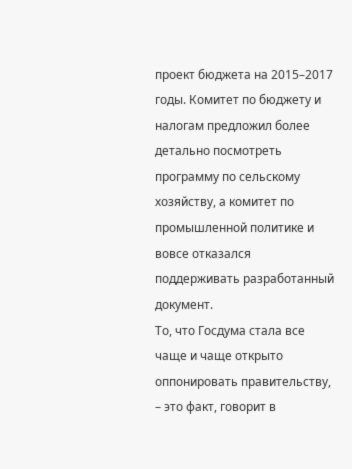проект бюджета на 2015–2017 годы. Комитет по бюджету и налогам предложил более детально посмотреть программу по сельскому хозяйству, а комитет по промышленной политике и вовсе отказался поддерживать разработанный документ.
То, что Госдума стала все чаще и чаще открыто оппонировать правительству, – это факт, говорит в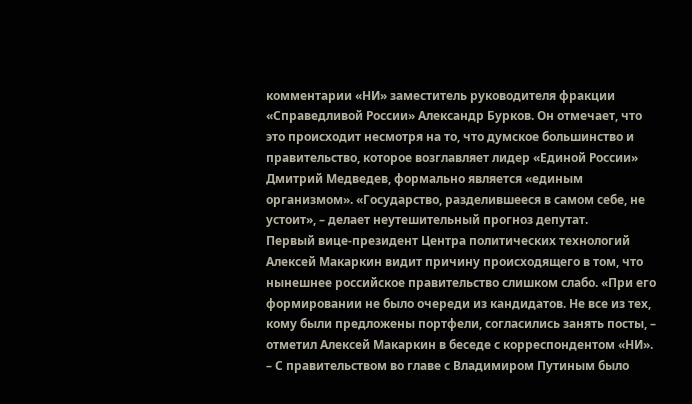комментарии «НИ» заместитель руководителя фракции «Справедливой России» Александр Бурков. Он отмечает, что это происходит несмотря на то, что думское большинство и правительство, которое возглавляет лидер «Единой России» Дмитрий Медведев, формально является «единым организмом». «Государство, разделившееся в самом себе, не устоит», – делает неутешительный прогноз депутат.
Первый вице-президент Центра политических технологий Алексей Макаркин видит причину происходящего в том, что нынешнее российское правительство слишком слабо. «При его формировании не было очереди из кандидатов. Не все из тех, кому были предложены портфели, согласились занять посты, – отметил Алексей Макаркин в беседе с корреспондентом «НИ». – С правительством во главе с Владимиром Путиным было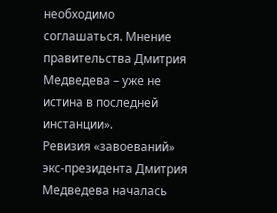необходимо соглашаться. Мнение правительства Дмитрия Медведева – уже не истина в последней инстанции».
Ревизия «завоеваний» экс-президента Дмитрия Медведева началась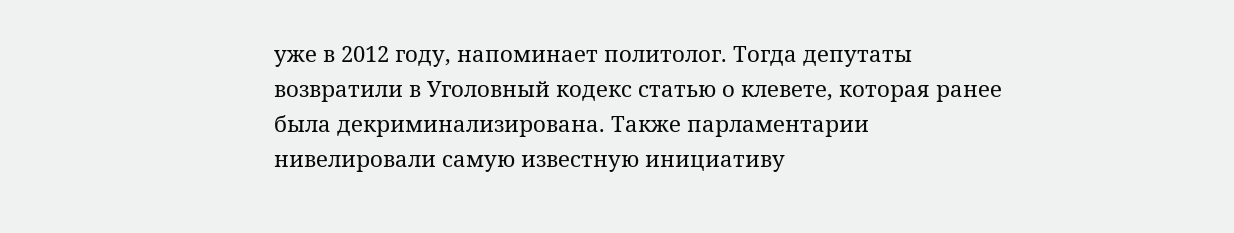уже в 2012 году, напоминает политолог. Тогда депутаты возвратили в Уголовный кодекс статью о клевете, которая ранее была декриминализирована. Также парламентарии нивелировали самую известную инициативу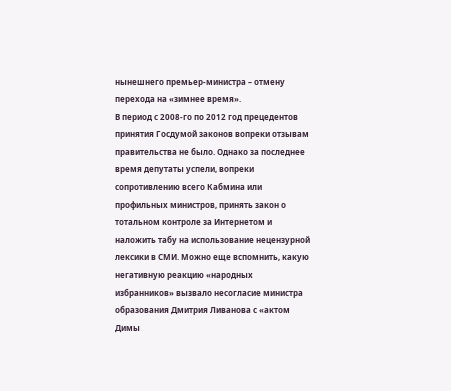нынешнего премьер-министра – отмену перехода на «зимнее время».
В период с 2008-го по 2012 год прецедентов принятия Госдумой законов вопреки отзывам правительства не было. Однако за последнее время депутаты успели, вопреки сопротивлению всего Кабмина или профильных министров, принять закон о тотальном контроле за Интернетом и наложить табу на использование нецензурной лексики в СМИ. Можно еще вспомнить, какую негативную реакцию «народных избранников» вызвало несогласие министра образования Дмитрия Ливанова с «актом Димы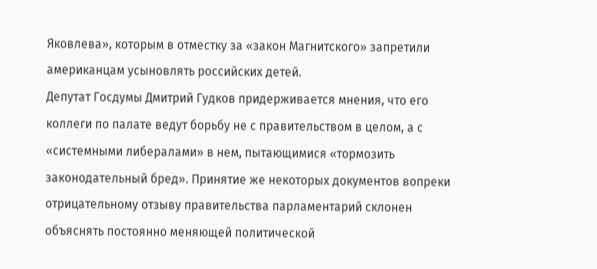Яковлева», которым в отместку за «закон Магнитского» запретили американцам усыновлять российских детей.
Депутат Госдумы Дмитрий Гудков придерживается мнения, что его коллеги по палате ведут борьбу не с правительством в целом, а с «системными либералами» в нем, пытающимися «тормозить законодательный бред». Принятие же некоторых документов вопреки отрицательному отзыву правительства парламентарий склонен объяснять постоянно меняющей политической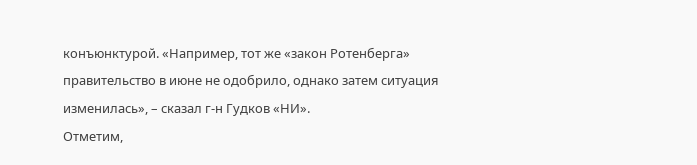конъюнктурой. «Например, тот же «закон Ротенберга» правительство в июне не одобрило, однако затем ситуация изменилась», – сказал г-н Гудков «НИ».
Отметим,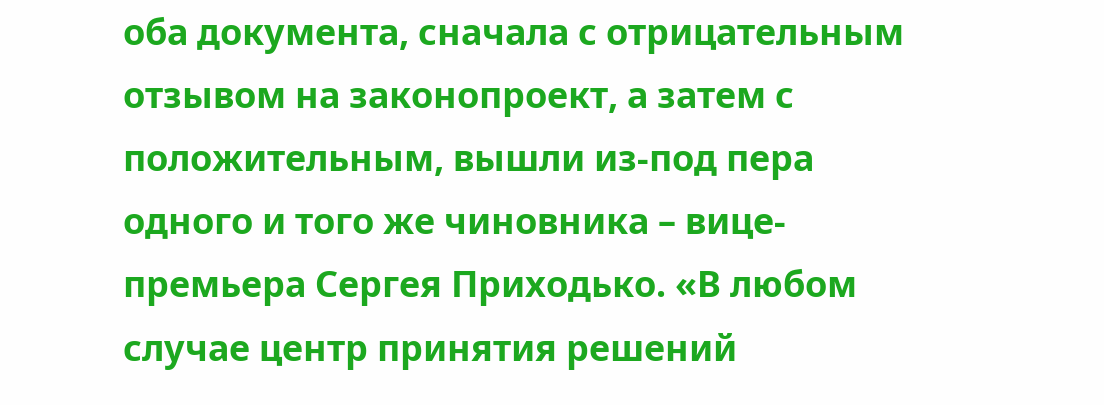оба документа, сначала с отрицательным отзывом на законопроект, а затем с положительным, вышли из-под пера одного и того же чиновника – вице-премьера Сергея Приходько. «В любом случае центр принятия решений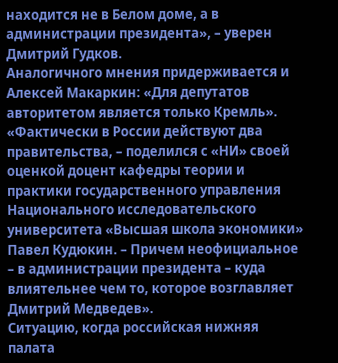находится не в Белом доме, а в администрации президента», – уверен Дмитрий Гудков.
Аналогичного мнения придерживается и Алексей Макаркин: «Для депутатов авторитетом является только Кремль». «Фактически в России действуют два правительства, – поделился с «НИ» своей оценкой доцент кафедры теории и практики государственного управления Национального исследовательского университета «Высшая школа экономики» Павел Кудюкин. – Причем неофициальное – в администрации президента – куда влиятельнее чем то, которое возглавляет Дмитрий Медведев».
Ситуацию, когда российская нижняя палата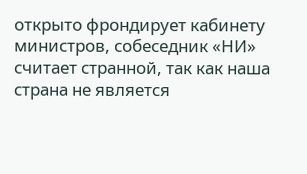открыто фрондирует кабинету министров, собеседник «НИ» считает странной, так как наша страна не является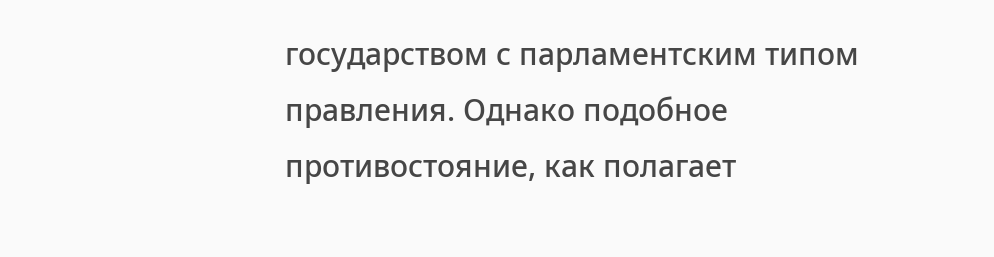государством с парламентским типом правления. Однако подобное противостояние, как полагает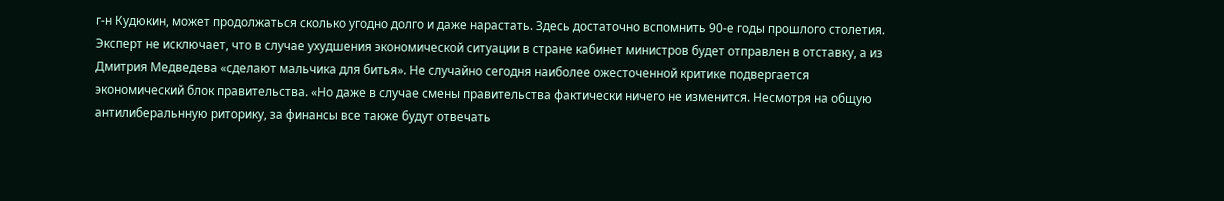г-н Кудюкин, может продолжаться сколько угодно долго и даже нарастать. Здесь достаточно вспомнить 90-е годы прошлого столетия.
Эксперт не исключает, что в случае ухудшения экономической ситуации в стране кабинет министров будет отправлен в отставку, а из Дмитрия Медведева «сделают мальчика для битья». Не случайно сегодня наиболее ожесточенной критике подвергается экономический блок правительства. «Но даже в случае смены правительства фактически ничего не изменится. Несмотря на общую антилиберальнную риторику, за финансы все также будут отвечать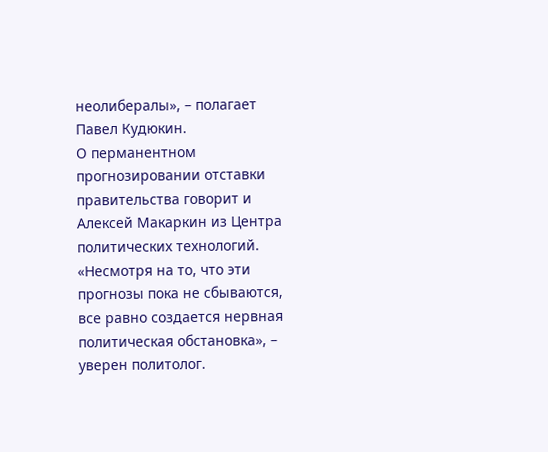неолибералы», – полагает Павел Кудюкин.
О перманентном прогнозировании отставки правительства говорит и Алексей Макаркин из Центра политических технологий. «Несмотря на то, что эти прогнозы пока не сбываются, все равно создается нервная политическая обстановка», – уверен политолог.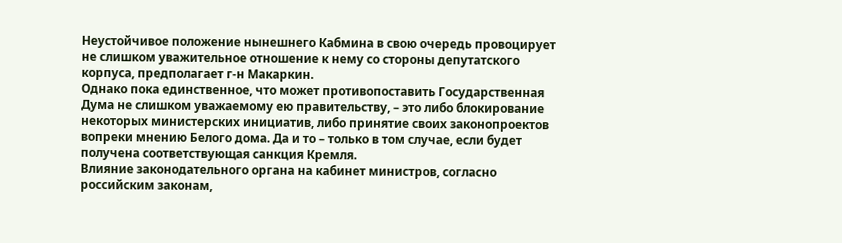Неустойчивое положение нынешнего Кабмина в свою очередь провоцирует не слишком уважительное отношение к нему со стороны депутатского корпуса, предполагает г-н Макаркин.
Однако пока единственное, что может противопоставить Государственная Дума не слишком уважаемому ею правительству, – это либо блокирование некоторых министерских инициатив, либо принятие своих законопроектов вопреки мнению Белого дома. Да и то – только в том случае, если будет получена соответствующая санкция Кремля.
Влияние законодательного органа на кабинет министров, согласно российским законам,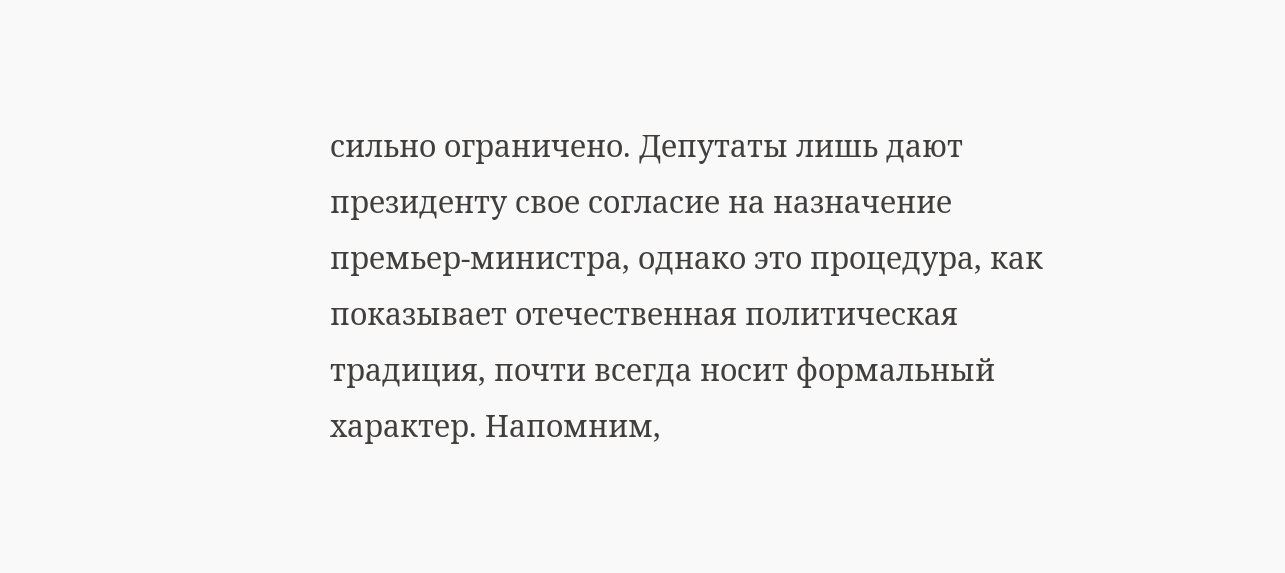сильно ограничено. Депутаты лишь дают президенту свое согласие на назначение премьер-министра, однако это процедура, как показывает отечественная политическая традиция, почти всегда носит формальный характер. Напомним,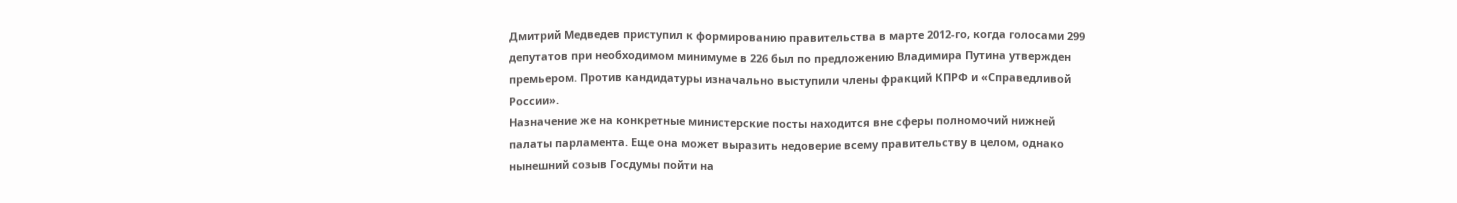Дмитрий Медведев приступил к формированию правительства в марте 2012-го, когда голосами 299 депутатов при необходимом минимуме в 226 был по предложению Владимира Путина утвержден премьером. Против кандидатуры изначально выступили члены фракций КПРФ и «Справедливой России».
Назначение же на конкретные министерские посты находится вне сферы полномочий нижней палаты парламента. Еще она может выразить недоверие всему правительству в целом, однако нынешний созыв Госдумы пойти на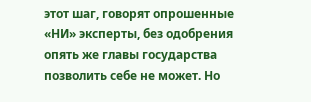этот шаг, говорят опрошенные «НИ» эксперты, без одобрения опять же главы государства позволить себе не может. Но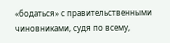«бодаться» с правительственными чиновниками, судя по всему,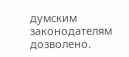думским законодателям дозволено.